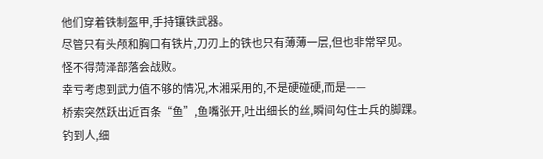他们穿着铁制盔甲,手持镶铁武器。
尽管只有头颅和胸口有铁片,刀刃上的铁也只有薄薄一层,但也非常罕见。
怪不得菏泽部落会战败。
幸亏考虑到武力值不够的情况,木湘采用的,不是硬碰硬,而是——
桥索突然跃出近百条“鱼”,鱼嘴张开,吐出细长的丝,瞬间勾住士兵的脚踝。
钓到人,细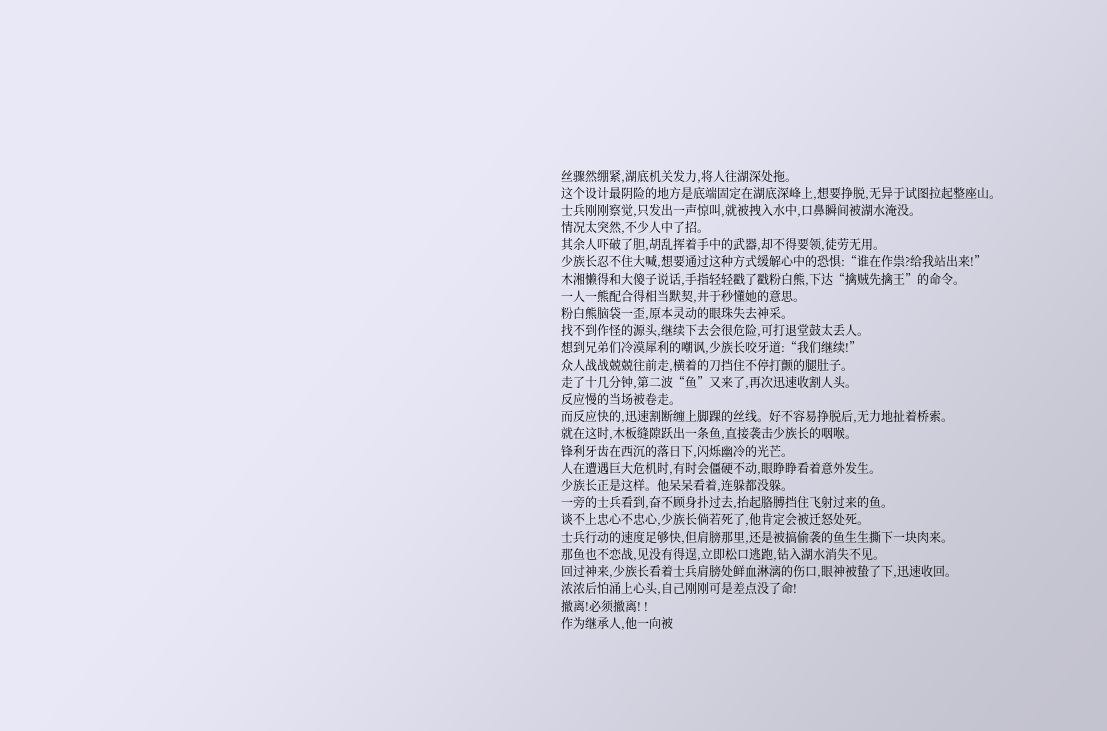丝骤然绷紧,湖底机关发力,将人往湖深处拖。
这个设计最阴险的地方是底端固定在湖底深峰上,想要挣脱,无异于试图拉起整座山。
士兵刚刚察觉,只发出一声惊叫,就被拽入水中,口鼻瞬间被湖水淹没。
情况太突然,不少人中了招。
其余人吓破了胆,胡乱挥着手中的武器,却不得要领,徒劳无用。
少族长忍不住大喊,想要通过这种方式缓解心中的恐惧:“谁在作祟?给我站出来!”
木湘懒得和大傻子说话,手指轻轻戳了戳粉白熊,下达“擒贼先擒王”的命令。
一人一熊配合得相当默契,井于秒懂她的意思。
粉白熊脑袋一歪,原本灵动的眼珠失去神采。
找不到作怪的源头,继续下去会很危险,可打退堂鼓太丢人。
想到兄弟们冷漠犀利的嘲讽,少族长咬牙道:“我们继续!”
众人战战兢兢往前走,横着的刀挡住不停打颤的腿肚子。
走了十几分钟,第二波“鱼”又来了,再次迅速收割人头。
反应慢的当场被卷走。
而反应快的,迅速割断缠上脚踝的丝线。好不容易挣脱后,无力地扯着桥索。
就在这时,木板缝隙跃出一条鱼,直接袭击少族长的咽喉。
锋利牙齿在西沉的落日下,闪烁幽冷的光芒。
人在遭遇巨大危机时,有时会僵硬不动,眼睁睁看着意外发生。
少族长正是这样。他呆呆看着,连躲都没躲。
一旁的士兵看到,奋不顾身扑过去,抬起胳膊挡住飞射过来的鱼。
谈不上忠心不忠心,少族长倘若死了,他肯定会被迁怒处死。
士兵行动的速度足够快,但肩膀那里,还是被搞偷袭的鱼生生撕下一块肉来。
那鱼也不恋战,见没有得逞,立即松口逃跑,钻入湖水消失不见。
回过神来,少族长看着士兵肩膀处鲜血淋漓的伤口,眼神被蛰了下,迅速收回。
浓浓后怕涌上心头,自己刚刚可是差点没了命!
撤离!必须撤离! !
作为继承人,他一向被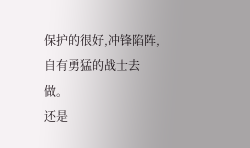保护的很好,冲锋陷阵,自有勇猛的战士去做。
还是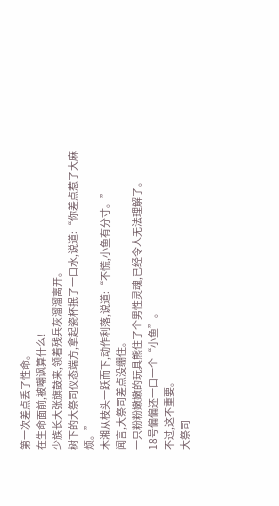第一次差点丢了性命。
在生命面前,被嘲讽算什么!
少族长大张旗鼓来,领着残兵灰溜溜离开。
树下的大祭司仪态端方,拿起瓷杯抿了一口水,说道:“你差点惹了大麻烦。”
木湘从枝头一跃而下,动作利落,说道:“不慌,小鱼有分寸。”
闻言,大祭司差点没绷住。
一只粉粉嫩嫩的玩具熊住了个男性灵魂,已经令人无法理解了。
18号偏偏还一口一个“小鱼”。
不过,这不重要。
大祭司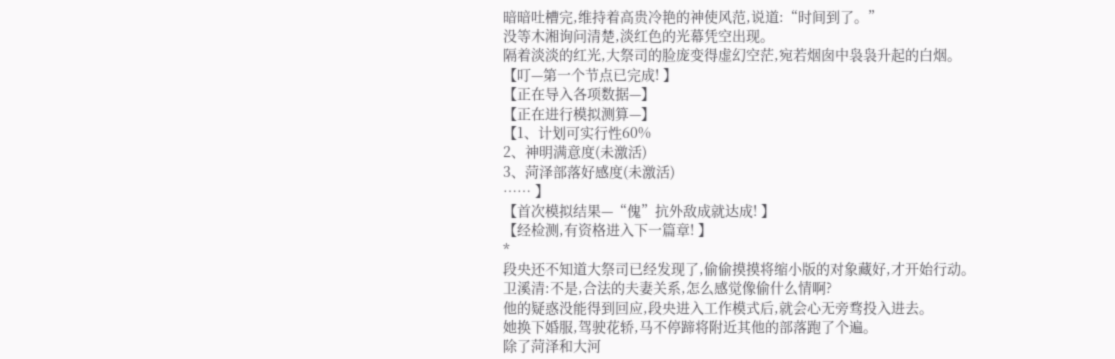暗暗吐槽完,维持着高贵冷艳的神使风范,说道:“时间到了。”
没等木湘询问清楚,淡红色的光幕凭空出现。
隔着淡淡的红光,大祭司的脸庞变得虚幻空茫,宛若烟囱中袅袅升起的白烟。
【叮—第一个节点已完成! 】
【正在导入各项数据—】
【正在进行模拟测算—】
【1、计划可实行性60%
2、神明满意度(未激活)
3、菏泽部落好感度(未激活)
…… 】
【首次模拟结果—“傀”抗外敌成就达成! 】
【经检测,有资格进入下一篇章! 】
*
段央还不知道大祭司已经发现了,偷偷摸摸将缩小版的对象藏好,才开始行动。
卫溪清:不是,合法的夫妻关系,怎么感觉像偷什么情啊?
他的疑惑没能得到回应,段央进入工作模式后,就会心无旁骛投入进去。
她换下婚服,驾驶花轿,马不停蹄将附近其他的部落跑了个遍。
除了菏泽和大河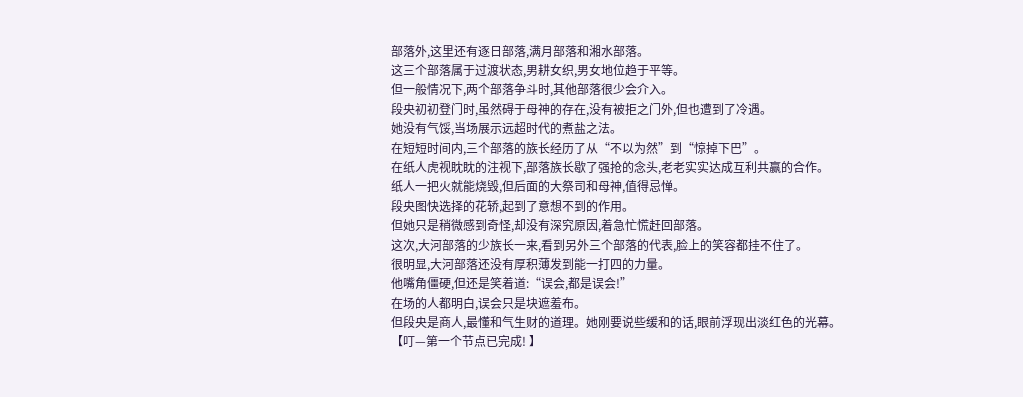部落外,这里还有逐日部落,满月部落和湘水部落。
这三个部落属于过渡状态,男耕女织,男女地位趋于平等。
但一般情况下,两个部落争斗时,其他部落很少会介入。
段央初初登门时,虽然碍于母神的存在,没有被拒之门外,但也遭到了冷遇。
她没有气馁,当场展示远超时代的煮盐之法。
在短短时间内,三个部落的族长经历了从“不以为然”到“惊掉下巴”。
在纸人虎视眈眈的注视下,部落族长歇了强抢的念头,老老实实达成互利共赢的合作。
纸人一把火就能烧毁,但后面的大祭司和母神,值得忌惮。
段央图快选择的花轿,起到了意想不到的作用。
但她只是稍微感到奇怪,却没有深究原因,着急忙慌赶回部落。
这次,大河部落的少族长一来,看到另外三个部落的代表,脸上的笑容都挂不住了。
很明显,大河部落还没有厚积薄发到能一打四的力量。
他嘴角僵硬,但还是笑着道:“误会,都是误会!”
在场的人都明白,误会只是块遮羞布。
但段央是商人,最懂和气生财的道理。她刚要说些缓和的话,眼前浮现出淡红色的光幕。
【叮—第一个节点已完成! 】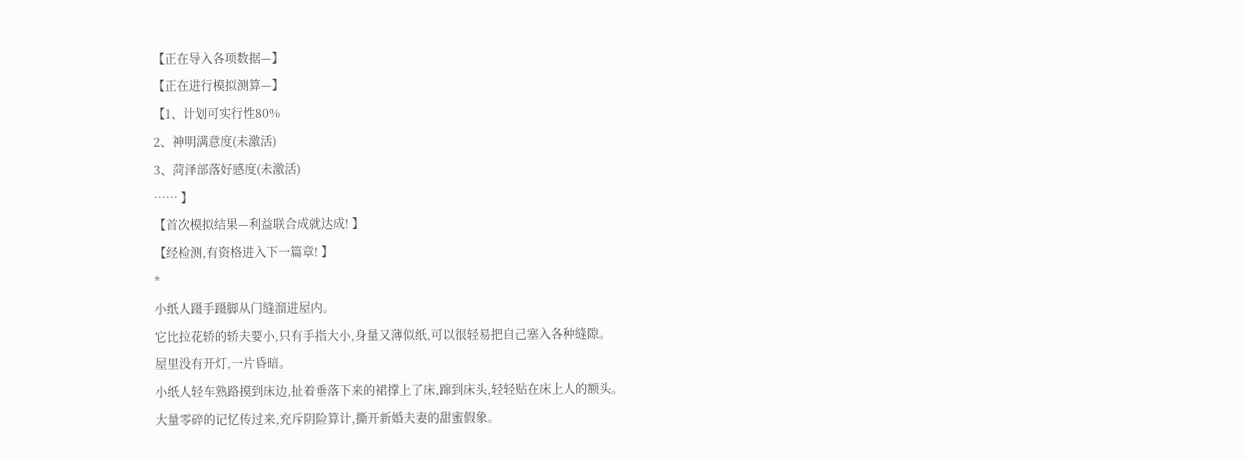【正在导入各项数据—】
【正在进行模拟测算—】
【1、计划可实行性80%
2、神明满意度(未激活)
3、菏泽部落好感度(未激活)
…… 】
【首次模拟结果—利益联合成就达成! 】
【经检测,有资格进入下一篇章! 】
*
小纸人蹑手蹑脚从门缝溜进屋内。
它比拉花轿的轿夫要小,只有手指大小,身量又薄似纸,可以很轻易把自己塞入各种缝隙。
屋里没有开灯,一片昏暗。
小纸人轻车熟路摸到床边,扯着垂落下来的裙撑上了床,蹿到床头,轻轻贴在床上人的额头。
大量零碎的记忆传过来,充斥阴险算计,撕开新婚夫妻的甜蜜假象。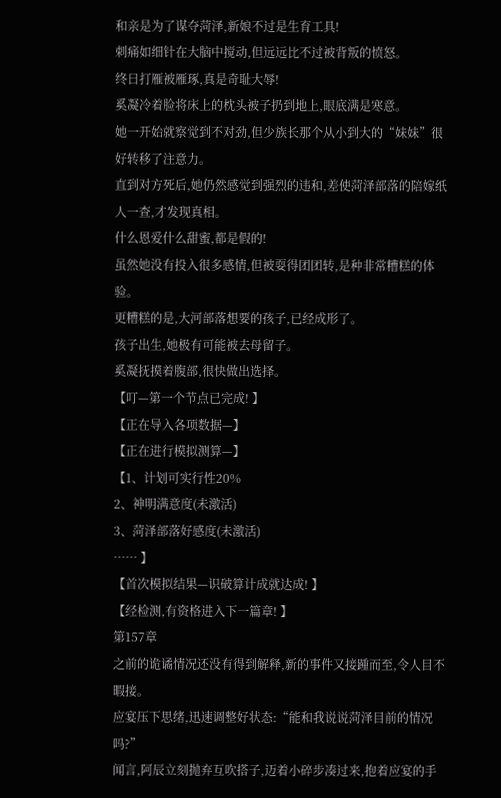和亲是为了谋夺菏泽,新娘不过是生育工具!
刺痛如细针在大脑中搅动,但远远比不过被背叛的愤怒。
终日打雁被雁琢,真是奇耻大辱!
奚凝冷着脸将床上的枕头被子扔到地上,眼底满是寒意。
她一开始就察觉到不对劲,但少族长那个从小到大的“妹妹”很好转移了注意力。
直到对方死后,她仍然感觉到强烈的违和,差使菏泽部落的陪嫁纸人一查,才发现真相。
什么恩爱什么甜蜜,都是假的!
虽然她没有投入很多感情,但被耍得团团转,是种非常糟糕的体验。
更糟糕的是,大河部落想要的孩子,已经成形了。
孩子出生,她极有可能被去母留子。
奚凝抚摸着腹部,很快做出选择。
【叮—第一个节点已完成! 】
【正在导入各项数据—】
【正在进行模拟测算—】
【1、计划可实行性20%
2、神明满意度(未激活)
3、菏泽部落好感度(未激活)
…… 】
【首次模拟结果—识破算计成就达成! 】
【经检测,有资格进入下一篇章! 】
第157章
之前的诡谲情况还没有得到解释,新的事件又接踵而至,令人目不暇接。
应宴压下思绪,迅速调整好状态:“能和我说说菏泽目前的情况吗?”
闻言,阿辰立刻抛弃互吹搭子,迈着小碎步凑过来,抱着应宴的手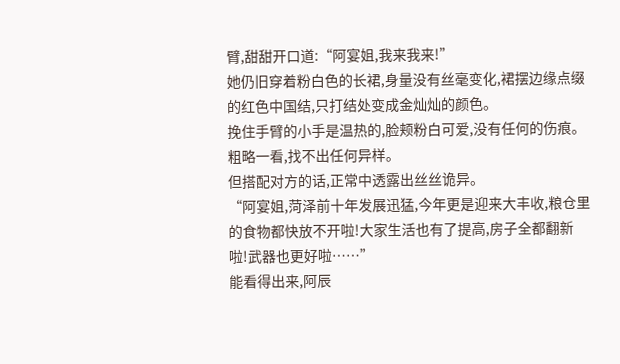臂,甜甜开口道:“阿宴姐,我来我来!”
她仍旧穿着粉白色的长裙,身量没有丝毫变化,裙摆边缘点缀的红色中国结,只打结处变成金灿灿的颜色。
挽住手臂的小手是温热的,脸颊粉白可爱,没有任何的伤痕。
粗略一看,找不出任何异样。
但搭配对方的话,正常中透露出丝丝诡异。
“阿宴姐,菏泽前十年发展迅猛,今年更是迎来大丰收,粮仓里的食物都快放不开啦!大家生活也有了提高,房子全都翻新啦!武器也更好啦……”
能看得出来,阿辰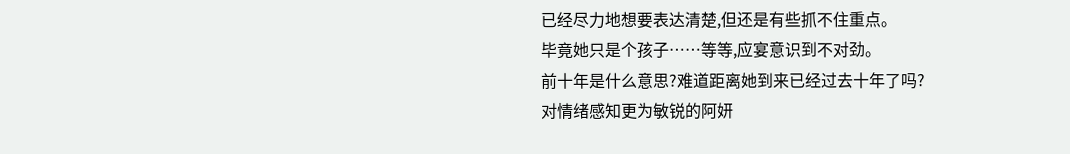已经尽力地想要表达清楚,但还是有些抓不住重点。
毕竟她只是个孩子……等等,应宴意识到不对劲。
前十年是什么意思?难道距离她到来已经过去十年了吗?
对情绪感知更为敏锐的阿妍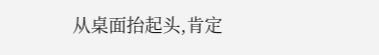从桌面抬起头,肯定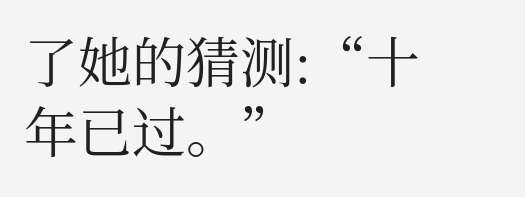了她的猜测:“十年已过。”